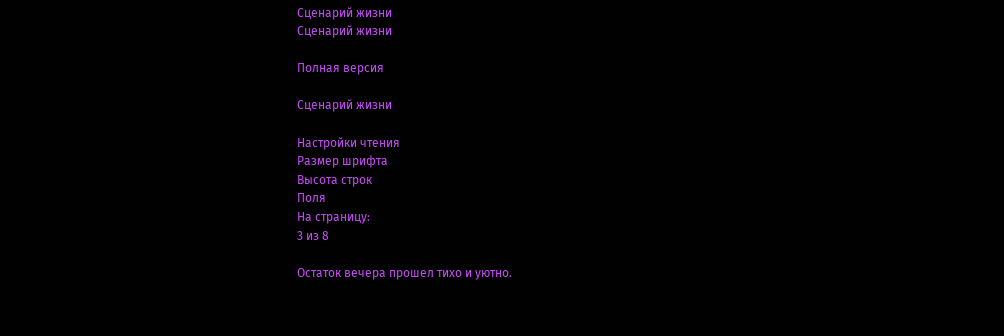Сценарий жизни
Сценарий жизни

Полная версия

Сценарий жизни

Настройки чтения
Размер шрифта
Высота строк
Поля
На страницу:
3 из 8

Остаток вечера прошел тихо и уютно.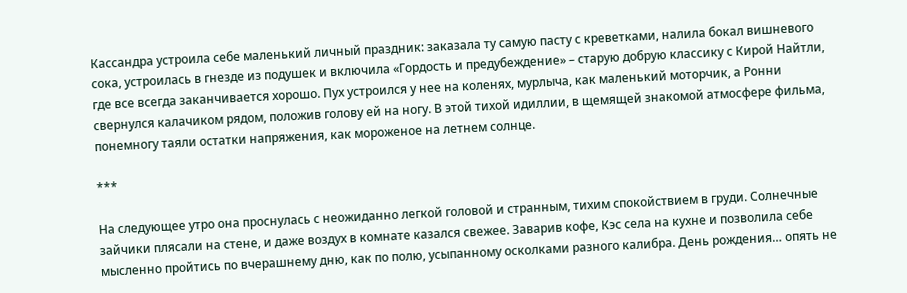Кассандра устроила себе маленький личный праздник: заказала ту самую пасту с креветками, налила бокал вишневого сока, устроилась в гнезде из подушек и включила «Гордость и предубеждение» – старую добрую классику с Кирой Найтли, где все всегда заканчивается хорошо. Пух устроился у нее на коленях, мурлыча, как маленький моторчик, а Ронни свернулся калачиком рядом, положив голову ей на ногу. В этой тихой идиллии, в щемящей знакомой атмосфере фильма, понемногу таяли остатки напряжения, как мороженое на летнем солнце.

***

На следующее утро она проснулась с неожиданно легкой головой и странным, тихим спокойствием в груди. Солнечные зайчики плясали на стене, и даже воздух в комнате казался свежее. Заварив кофе, Кэс села на кухне и позволила себе мысленно пройтись по вчерашнему дню, как по полю, усыпанному осколками разного калибра. День рождения… опять не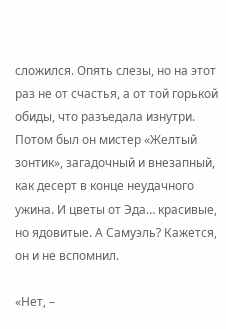сложился. Опять слезы, но на этот раз не от счастья, а от той горькой обиды, что разъедала изнутри. Потом был он мистер «Желтый зонтик», загадочный и внезапный, как десерт в конце неудачного ужина. И цветы от Эда… красивые, но ядовитые. А Самуэль? Кажется, он и не вспомнил.

«Нет, –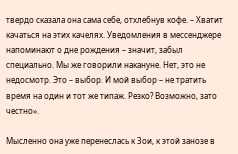твердо сказала она сама себе, отхлебнув кофе. – Хватит качаться на этих качелях. Уведомления в мессенджере напоминают о дне рождения – значит, забыл специально. Мы же говорили накануне. Нет, это не недосмотр. Это – выбор. И мой выбор – не тратить время на один и тот же типаж. Резко? Возможно, зато честно».

Мысленно она уже перенеслась к Зои, к этой занозе в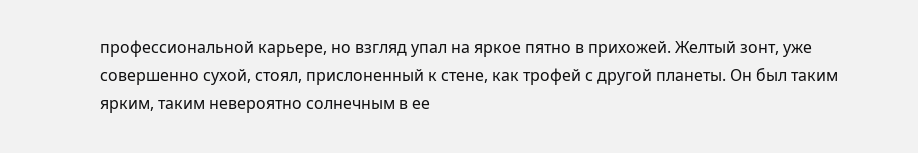профессиональной карьере, но взгляд упал на яркое пятно в прихожей. Желтый зонт, уже совершенно сухой, стоял, прислоненный к стене, как трофей с другой планеты. Он был таким ярким, таким невероятно солнечным в ее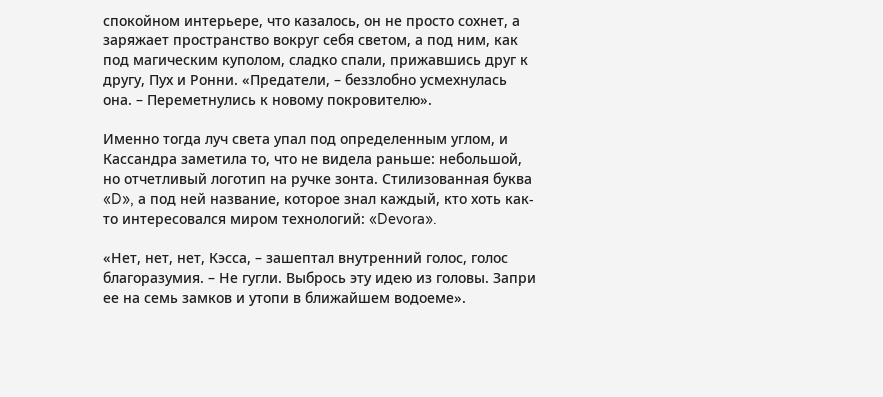спокойном интерьере, что казалось, он не просто сохнет, а заряжает пространство вокруг себя светом, а под ним, как под магическим куполом, сладко спали, прижавшись друг к другу, Пух и Ронни. «Предатели, – беззлобно усмехнулась она. – Переметнулись к новому покровителю».

Именно тогда луч света упал под определенным углом, и Кассандра заметила то, что не видела раньше: небольшой, но отчетливый логотип на ручке зонта. Стилизованная буква «D», а под ней название, которое знал каждый, кто хоть как-то интересовался миром технологий: «Devora».

«Нет, нет, нет, Кэсса, – зашептал внутренний голос, голос благоразумия. – Не гугли. Выбрось эту идею из головы. Запри ее на семь замков и утопи в ближайшем водоеме».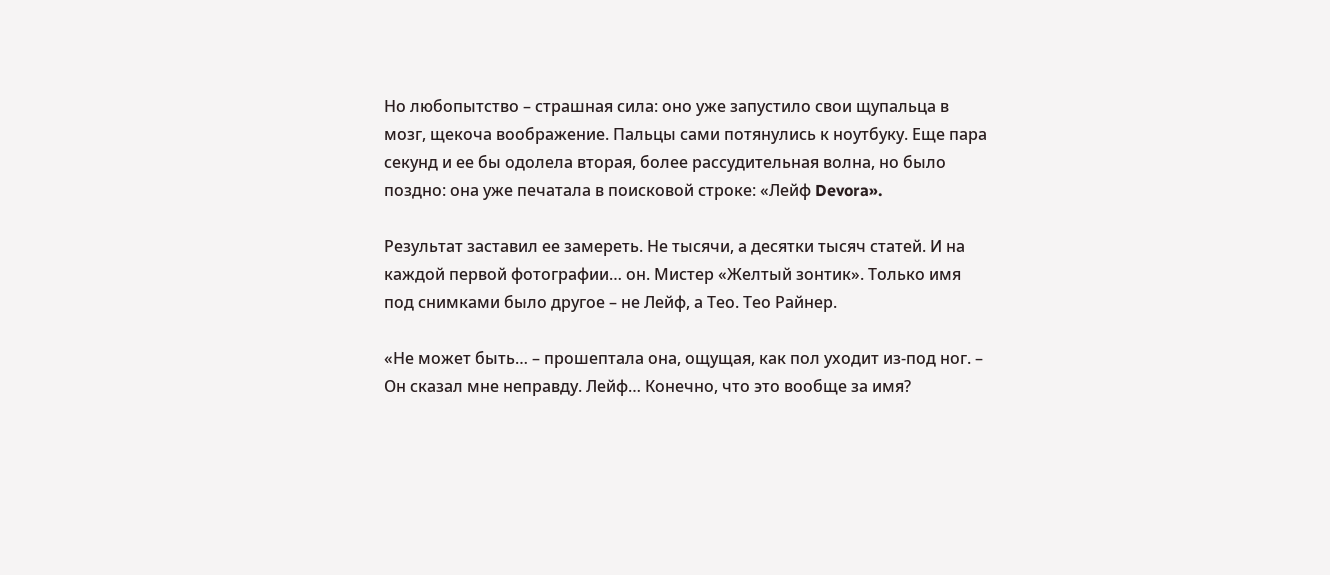Но любопытство – страшная сила: оно уже запустило свои щупальца в мозг, щекоча воображение. Пальцы сами потянулись к ноутбуку. Еще пара секунд и ее бы одолела вторая, более рассудительная волна, но было поздно: она уже печатала в поисковой строке: «Лейф Devora».

Результат заставил ее замереть. Не тысячи, а десятки тысяч статей. И на каждой первой фотографии… он. Мистер «Желтый зонтик». Только имя под снимками было другое – не Лейф, а Тео. Тео Райнер.

«Не может быть… – прошептала она, ощущая, как пол уходит из-под ног. – Он сказал мне неправду. Лейф… Конечно, что это вообще за имя?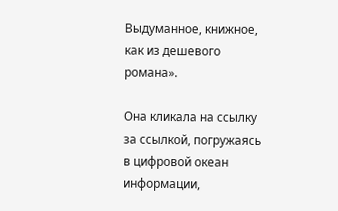Выдуманное, книжное, как из дешевого романа».

Она кликала на ссылку за ссылкой, погружаясь в цифровой океан информации,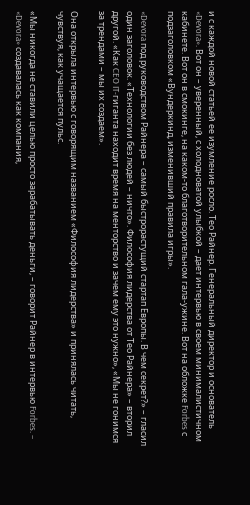и с каждой новой статьей ее изумление росло. Тео Райнер. Генеральный директор и основатель «Devora». Вот он – уверенный, с холодноватой улыбкой – дает интервью в своем минималистичном кабинете. Вот он в смокинге, на каком-то благотворительном гала-ужине. Вот на обложке Forbes с подзаголовком «Вундеркинд, изменивший правила игры».

«Devora под руководством Райнера – самый быстрорастущий стартап Европы. В чем секрет?» – гласил один заголовок. «Технологии без людей – ничто». Философия лидерства от Тео Райнера» – вторил другой. «Как CEO IT-гиганта находит время на менторство и зачем ему это нужно», «Мы не гонимся за трендами – мы их создаем».

Она открыла интервью с говорящим названием «Философия лидерства» и принялась читать, чувствуя, как учащается пульс.

«Мы никогда не ставили целью просто зарабатывать деньги, – говорит Райнер в интервью Forbes. – «Devora» создавалась как компания,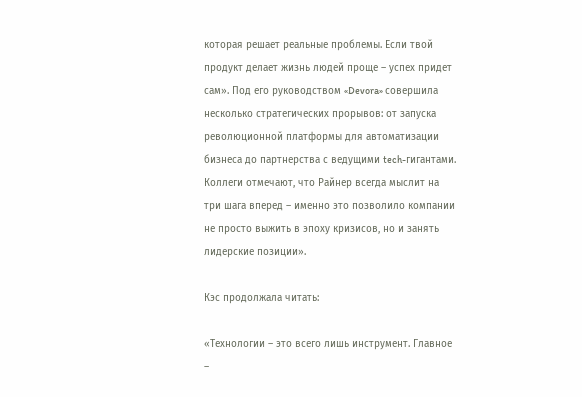которая решает реальные проблемы. Если твой продукт делает жизнь людей проще – успех придет сам». Под его руководством «Devora» совершила несколько стратегических прорывов: от запуска революционной платформы для автоматизации бизнеса до партнерства с ведущими tech-гигантами. Коллеги отмечают, что Райнер всегда мыслит на три шага вперед – именно это позволило компании не просто выжить в эпоху кризисов, но и занять лидерские позиции».

Кэс продолжала читать:

«Технологии – это всего лишь инструмент. Главное –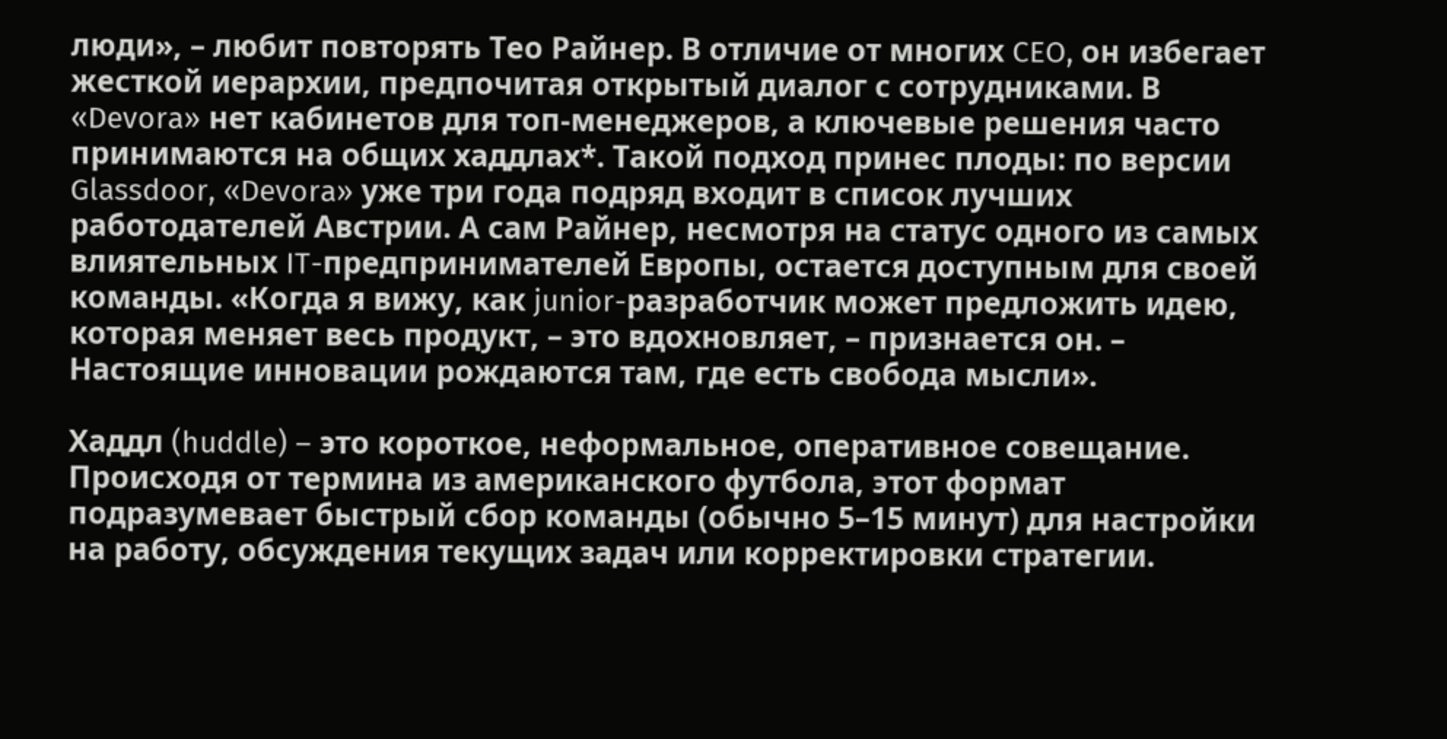люди», – любит повторять Тео Райнер. В отличие от многих CEO, он избегает жесткой иерархии, предпочитая открытый диалог с сотрудниками. В «Devora» нет кабинетов для топ-менеджеров, а ключевые решения часто принимаются на общих хаддлах*. Такой подход принес плоды: по версии Glassdoor, «Devora» уже три года подряд входит в список лучших работодателей Австрии. А сам Райнер, несмотря на статус одного из самых влиятельных IT-предпринимателей Европы, остается доступным для своей команды. «Когда я вижу, как junior-разработчик может предложить идею, которая меняет весь продукт, – это вдохновляет, – признается он. – Настоящие инновации рождаются там, где есть свобода мысли».

Хаддл (huddle) – это короткое, неформальное, оперативное совещание. Происходя от термина из американского футбола, этот формат подразумевает быстрый сбор команды (обычно 5–15 минут) для настройки на работу, обсуждения текущих задач или корректировки стратегии.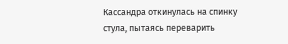Кассандра откинулась на спинку стула, пытаясь переварить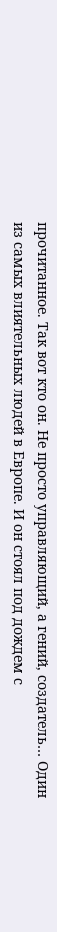прочитанное. Так вот кто он. Не просто управляющий, а гений, создатель… Один из самых влиятельных людей в Европе. И он стоял под дождем с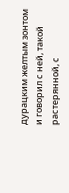дурацким желтым зонтом и говорил с ней, такой растерянной, с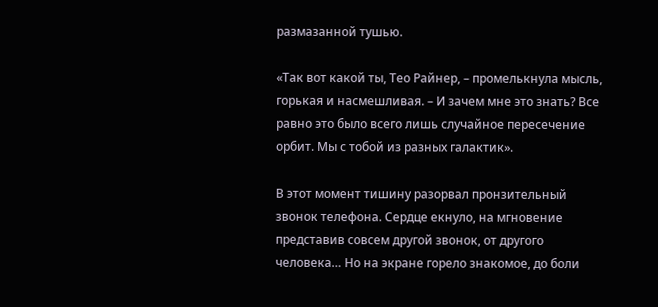размазанной тушью.

«Так вот какой ты, Тео Райнер, – промелькнула мысль, горькая и насмешливая. – И зачем мне это знать? Все равно это было всего лишь случайное пересечение орбит. Мы с тобой из разных галактик».

В этот момент тишину разорвал пронзительный звонок телефона. Сердце екнуло, на мгновение представив совсем другой звонок, от другого человека… Но на экране горело знакомое, до боли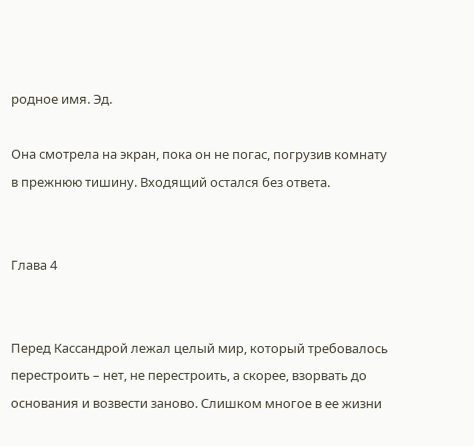родное имя. Эд.

Она смотрела на экран, пока он не погас, погрузив комнату в прежнюю тишину. Входящий остался без ответа.


Глава 4


Перед Кассандрой лежал целый мир, который требовалось перестроить – нет, не перестроить, а скорее, взорвать до основания и возвести заново. Слишком многое в ее жизни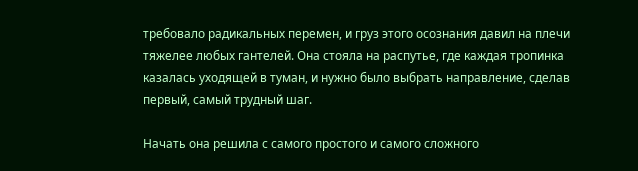требовало радикальных перемен, и груз этого осознания давил на плечи тяжелее любых гантелей. Она стояла на распутье, где каждая тропинка казалась уходящей в туман, и нужно было выбрать направление, сделав первый, самый трудный шаг.

Начать она решила с самого простого и самого сложного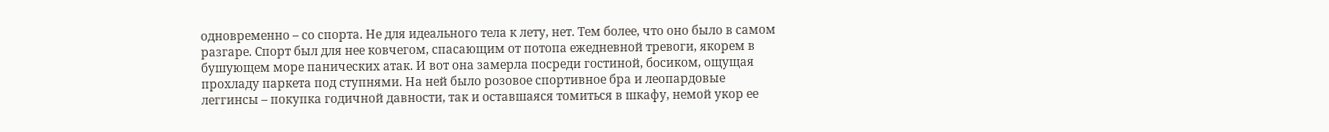одновременно – со спорта. Не для идеального тела к лету, нет. Тем более, что оно было в самом разгаре. Спорт был для нее ковчегом, спасающим от потопа ежедневной тревоги, якорем в бушующем море панических атак. И вот она замерла посреди гостиной, босиком, ощущая прохладу паркета под ступнями. На ней было розовое спортивное бра и леопардовые леггинсы – покупка годичной давности, так и оставшаяся томиться в шкафу, немой укор ее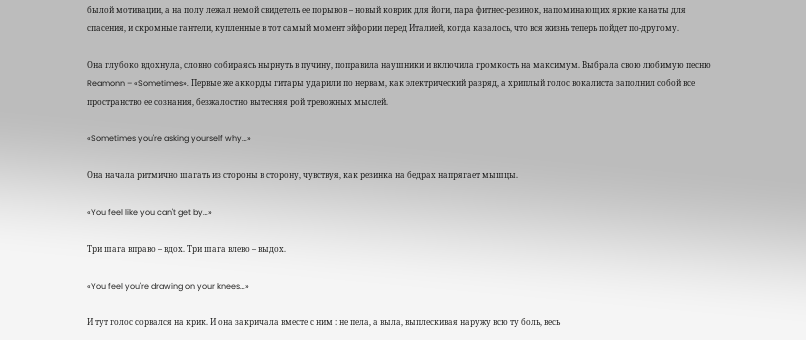былой мотивации, а на полу лежал немой свидетель ее порывов – новый коврик для йоги, пара фитнес-резинок, напоминающих яркие канаты для спасения, и скромные гантели, купленные в тот самый момент эйфории перед Италией, когда казалось, что вся жизнь теперь пойдет по-другому.

Она глубоко вдохнула, словно собираясь нырнуть в пучину, поправила наушники и включила громкость на максимум. Выбрала свою любимую песню Reamonn – «Sometimes». Первые же аккорды гитары ударили по нервам, как электрический разряд, а хриплый голос вокалиста заполнил собой все пространство ее сознания, безжалостно вытесняя рой тревожных мыслей.

«Sometimes you're asking yourself why…»

Она начала ритмично шагать из стороны в сторону, чувствуя, как резинка на бедрах напрягает мышцы.

«You feel like you can't get by…»

Три шага вправо – вдох. Три шага влево – выдох.

«You feel you're drawing on your knees…»

И тут голос сорвался на крик. И она закричала вместе с ним : не пела, а выла, выплескивая наружу всю ту боль, весь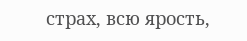страх, всю ярость,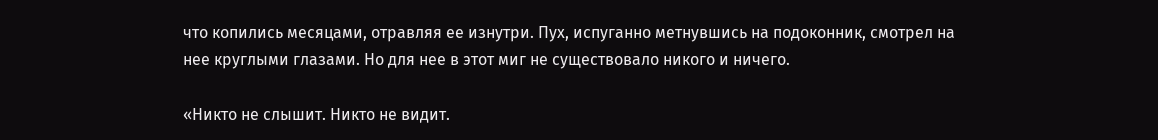что копились месяцами, отравляя ее изнутри. Пух, испуганно метнувшись на подоконник, смотрел на нее круглыми глазами. Но для нее в этот миг не существовало никого и ничего.

«Никто не слышит. Никто не видит.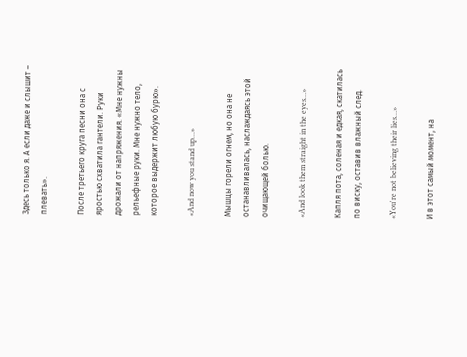Здесь только я. А если даже и слышит – плевать».

После третьего круга песни она с яростью схватила гантели. Руки дрожали от напряжения. «Мне нужны рельефные руки. Мне нужно тело, которое выдержит любую бурю».

«And now you stand up…»

Мышцы горели огнем, но она не останавливалась, наслаждаясь этой очищающей болью.

«And look them straight in the eyes…»

Капля пота, соленая и едкая, скатилась по виску, оставив влажный след.

«You're not believing their lies…»

И в этот самый момент, на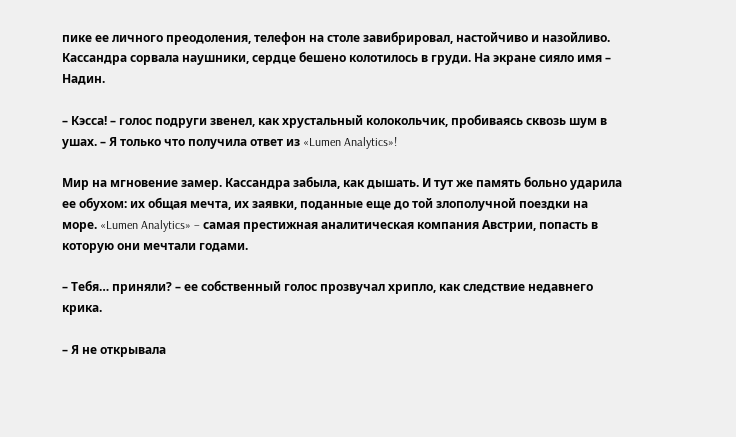пике ее личного преодоления, телефон на столе завибрировал, настойчиво и назойливо. Кассандра сорвала наушники, сердце бешено колотилось в груди. На экране сияло имя – Надин.

– Кэсса! – голос подруги звенел, как хрустальный колокольчик, пробиваясь сквозь шум в ушах. – Я только что получила ответ из «Lumen Analytics»!

Мир на мгновение замер. Кассандра забыла, как дышать. И тут же память больно ударила ее обухом: их общая мечта, их заявки, поданные еще до той злополучной поездки на море. «Lumen Analytics» – самая престижная аналитическая компания Австрии, попасть в которую они мечтали годами.

– Тебя… приняли? – ее собственный голос прозвучал хрипло, как следствие недавнего крика.

– Я не открывала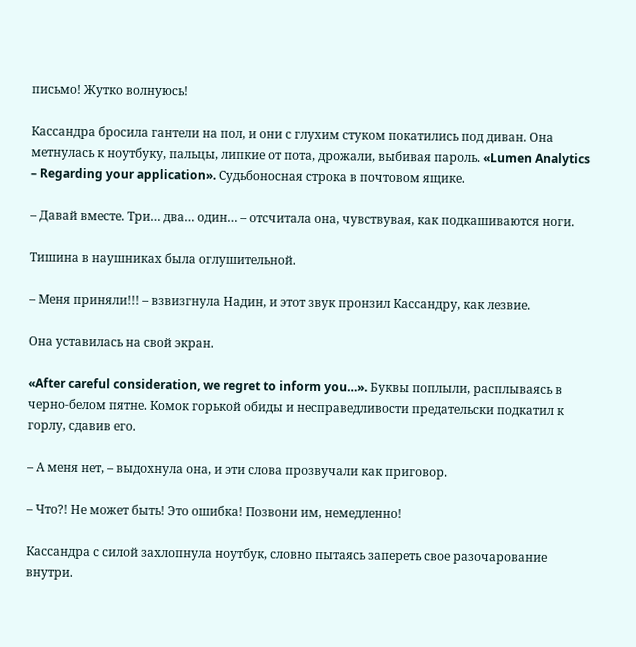письмо! Жутко волнуюсь!

Кассандра бросила гантели на пол, и они с глухим стуком покатились под диван. Она метнулась к ноутбуку, пальцы, липкие от пота, дрожали, выбивая пароль. «Lumen Analytics – Regarding your application». Судьбоносная строка в почтовом ящике.

– Давай вместе. Три… два… один… – отсчитала она, чувствувая, как подкашиваются ноги.

Тишина в наушниках была оглушительной.

– Меня приняли!!! – взвизгнула Надин, и этот звук пронзил Кассандру, как лезвие.

Она уставилась на свой экран.

«After careful consideration, we regret to inform you…». Буквы поплыли, расплываясь в черно-белом пятне. Комок горькой обиды и несправедливости предательски подкатил к горлу, сдавив его.

– А меня нет, – выдохнула она, и эти слова прозвучали как приговор.

– Что?! Не может быть! Это ошибка! Позвони им, немедленно!

Кассандра с силой захлопнула ноутбук, словно пытаясь запереть свое разочарование внутри.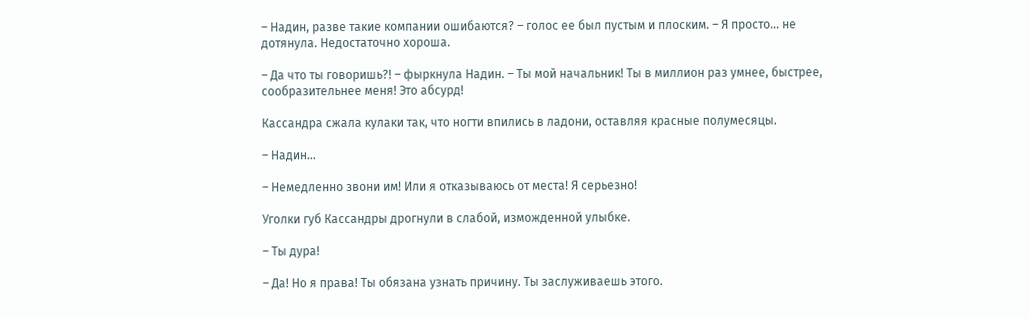– Надин, разве такие компании ошибаются? – голос ее был пустым и плоским. – Я просто… не дотянула. Недостаточно хороша.

– Да что ты говоришь?! – фыркнула Надин. – Ты мой начальник! Ты в миллион раз умнее, быстрее, сообразительнее меня! Это абсурд!

Кассандра сжала кулаки так, что ногти впились в ладони, оставляя красные полумесяцы.

– Надин…

– Немедленно звони им! Или я отказываюсь от места! Я серьезно!

Уголки губ Кассандры дрогнули в слабой, изможденной улыбке.

– Ты дура!

– Да! Но я права! Ты обязана узнать причину. Ты заслуживаешь этого.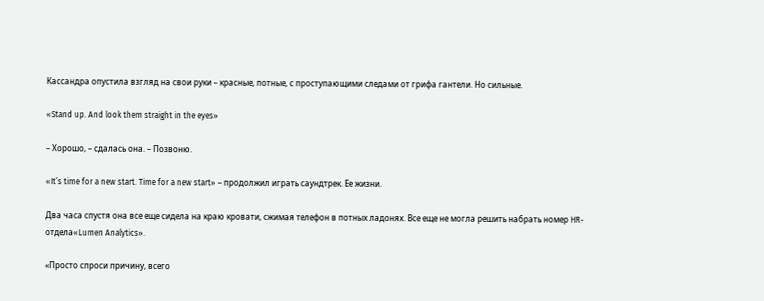Кассандра опустила взгляд на свои руки – красные, потные, с проступающими следами от грифа гантели. Но сильные.

«Stand up. And look them straight in the eyes»

– Хорошо, – сдалась она. – Позвоню.

«It’s time for a new start. Time for a new start» – продолжил играть саундтрек. Ее жизни.

Два часа спустя она все еще сидела на краю кровати, сжимая телефон в потных ладонях. Все еще не могла решить набрать номер HR-отдела«Lumen Analytics».

«Просто спроси причину, всего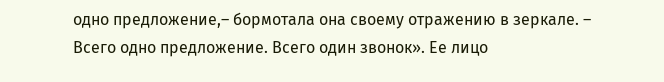одно предложение,– бормотала она своему отражению в зеркале. – Всего одно предложение. Всего один звонок». Ее лицо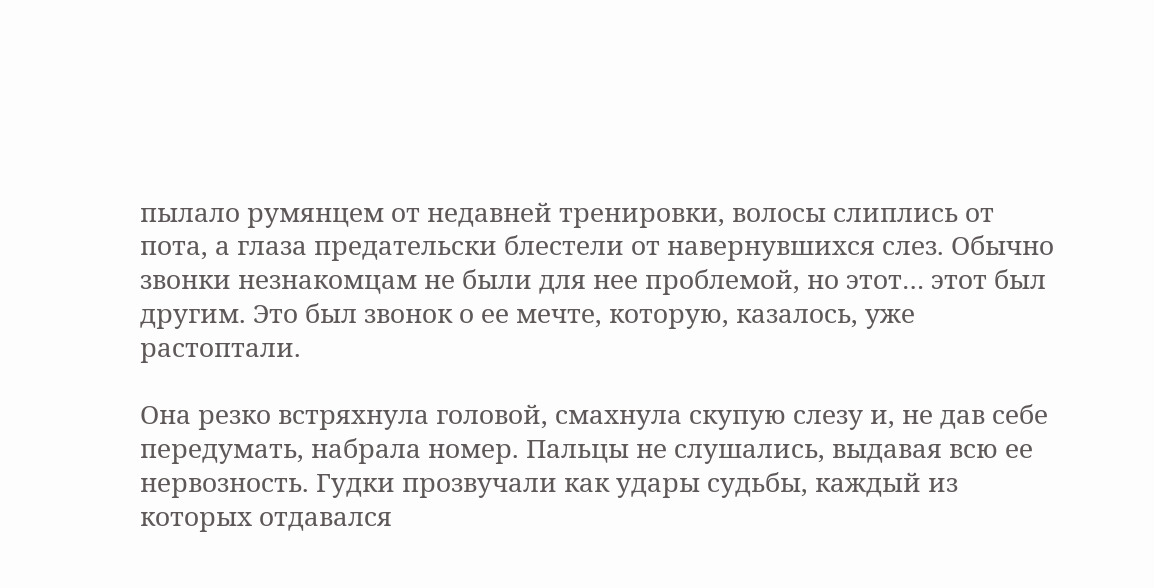пылало румянцем от недавней тренировки, волосы слиплись от пота, а глаза предательски блестели от навернувшихся слез. Обычно звонки незнакомцам не были для нее проблемой, но этот… этот был другим. Это был звонок о ее мечте, которую, казалось, уже растоптали.

Она резко встряхнула головой, смахнула скупую слезу и, не дав себе передумать, набрала номер. Пальцы не слушались, выдавая всю ее нервозность. Гудки прозвучали как удары судьбы, каждый из которых отдавался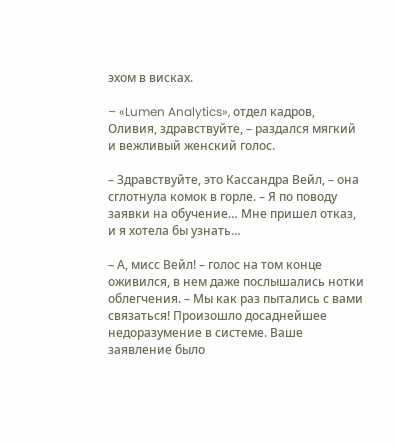эхом в висках.

– «Lumen Analytics», отдел кадров, Оливия, здравствуйте, – раздался мягкий и вежливый женский голос.

– Здравствуйте, это Кассандра Вейл, – она сглотнула комок в горле. – Я по поводу заявки на обучение… Мне пришел отказ, и я хотела бы узнать…

– А, мисс Вейл! – голос на том конце оживился, в нем даже послышались нотки облегчения. – Мы как раз пытались с вами связаться! Произошло досаднейшее недоразумение в системе. Ваше заявление было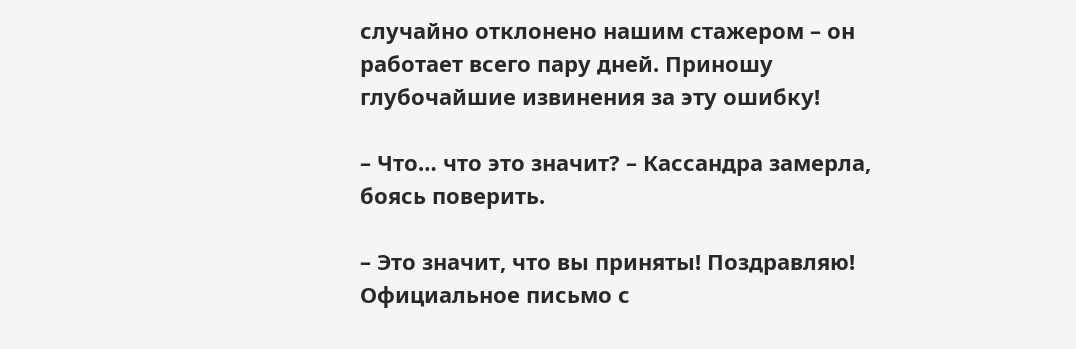случайно отклонено нашим стажером – он работает всего пару дней. Приношу глубочайшие извинения за эту ошибку!

– Что… что это значит? – Кассандра замерла, боясь поверить.

– Это значит, что вы приняты! Поздравляю! Официальное письмо с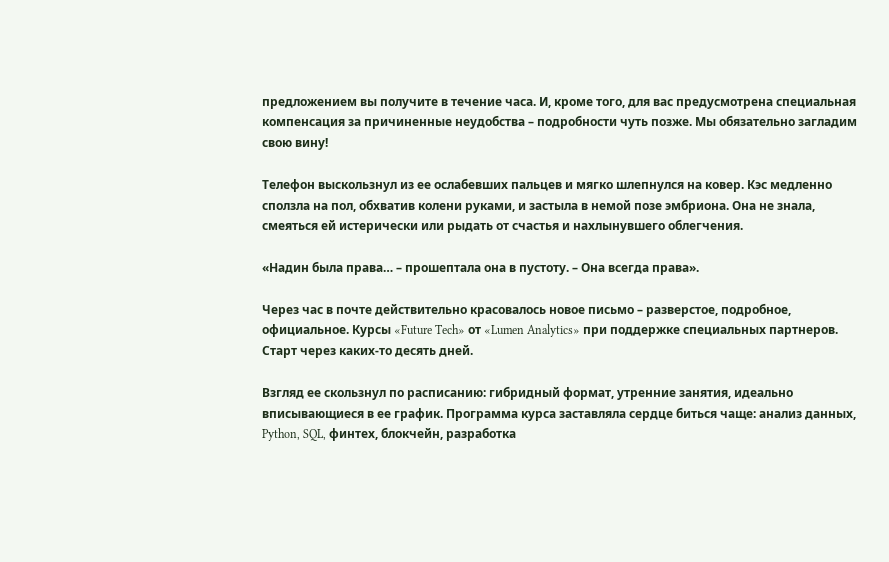предложением вы получите в течение часа. И, кроме того, для вас предусмотрена специальная компенсация за причиненные неудобства – подробности чуть позже. Мы обязательно загладим свою вину!

Телефон выскользнул из ее ослабевших пальцев и мягко шлепнулся на ковер. Кэс медленно сползла на пол, обхватив колени руками, и застыла в немой позе эмбриона. Она не знала, смеяться ей истерически или рыдать от счастья и нахлынувшего облегчения.

«Надин была права… – прошептала она в пустоту. – Она всегда права».

Через час в почте действительно красовалось новое письмо – разверстое, подробное, официальное. Курсы «Future Tech» от «Lumen Analytics» при поддержке специальных партнеров. Старт через каких-то десять дней.

Взгляд ее скользнул по расписанию: гибридный формат, утренние занятия, идеально вписывающиеся в ее график. Программа курса заставляла сердце биться чаще: анализ данных, Python, SQL, финтех, блокчейн, разработка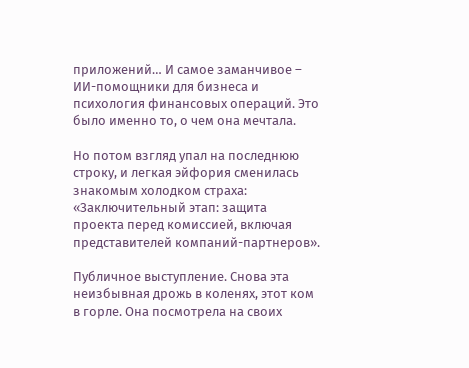приложений… И самое заманчивое – ИИ-помощники для бизнеса и психология финансовых операций. Это было именно то, о чем она мечтала.

Но потом взгляд упал на последнюю строку, и легкая эйфория сменилась знакомым холодком страха: «Заключительный этап: защита проекта перед комиссией, включая представителей компаний-партнеров».

Публичное выступление. Снова эта неизбывная дрожь в коленях, этот ком в горле. Она посмотрела на своих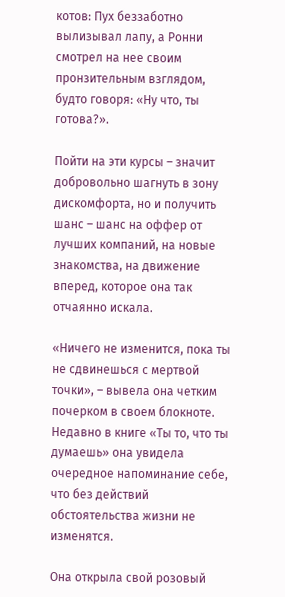котов: Пух беззаботно вылизывал лапу, а Ронни смотрел на нее своим пронзительным взглядом, будто говоря: «Ну что, ты готова?».

Пойти на эти курсы – значит добровольно шагнуть в зону дискомфорта, но и получить шанс – шанс на оффер от лучших компаний, на новые знакомства, на движение вперед, которое она так отчаянно искала.

«Ничего не изменится, пока ты не сдвинешься с мертвой точки», – вывела она четким почерком в своем блокноте. Недавно в книге «Ты то, что ты думаешь» она увидела очередное напоминание себе, что без действий обстоятельства жизни не изменятся.

Она открыла свой розовый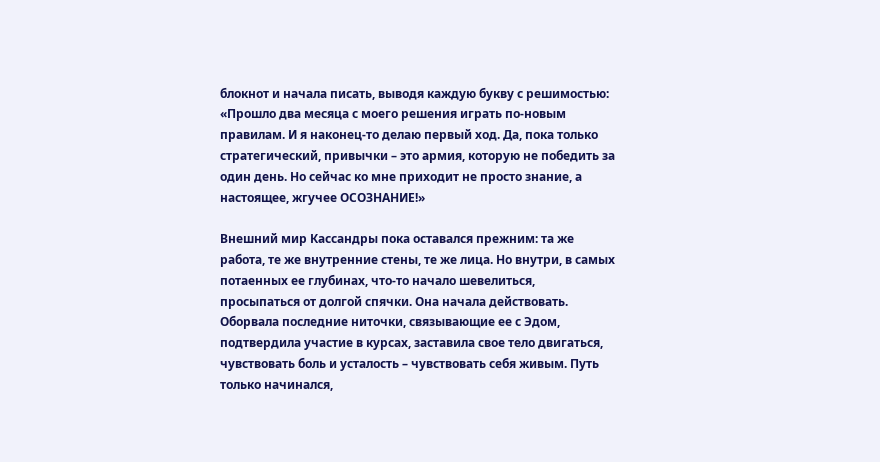блокнот и начала писать, выводя каждую букву с решимостью: «Прошло два месяца с моего решения играть по-новым правилам. И я наконец-то делаю первый ход. Да, пока только стратегический, привычки – это армия, которую не победить за один день. Но сейчас ко мне приходит не просто знание, а настоящее, жгучее ОСОЗНАНИЕ!»

Внешний мир Кассандры пока оставался прежним: та же работа, те же внутренние стены, те же лица. Но внутри, в самых потаенных ее глубинах, что-то начало шевелиться, просыпаться от долгой спячки. Она начала действовать. Оборвала последние ниточки, связывающие ее с Эдом, подтвердила участие в курсах, заставила свое тело двигаться, чувствовать боль и усталость – чувствовать себя живым. Путь только начинался,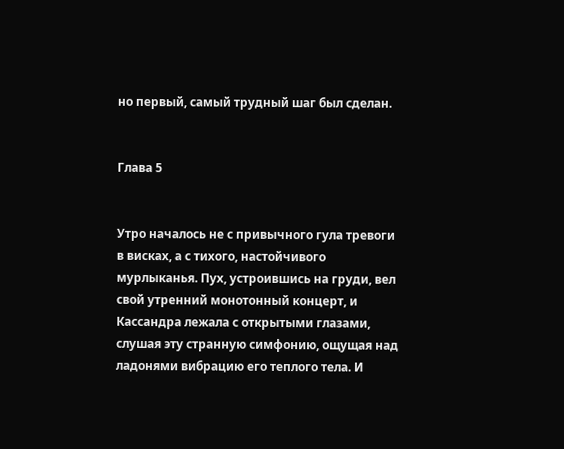но первый, самый трудный шаг был сделан.


Глава 5


Утро началось не с привычного гула тревоги в висках, а с тихого, настойчивого мурлыканья. Пух, устроившись на груди, вел свой утренний монотонный концерт, и Кассандра лежала с открытыми глазами, слушая эту странную симфонию, ощущая над ладонями вибрацию его теплого тела. И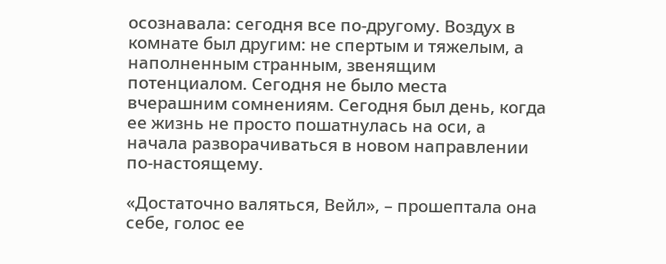осознавала: сегодня все по-другому. Воздух в комнате был другим: не спертым и тяжелым, а наполненным странным, звенящим потенциалом. Сегодня не было места вчерашним сомнениям. Сегодня был день, когда ее жизнь не просто пошатнулась на оси, а начала разворачиваться в новом направлении по-настоящему.

«Достаточно валяться, Вейл», – прошептала она себе, голос ее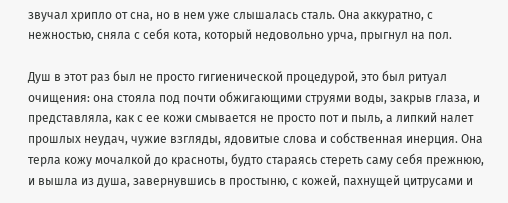звучал хрипло от сна, но в нем уже слышалась сталь. Она аккуратно, с нежностью, сняла с себя кота, который недовольно урча, прыгнул на пол.

Душ в этот раз был не просто гигиенической процедурой, это был ритуал очищения: она стояла под почти обжигающими струями воды, закрыв глаза, и представляла, как с ее кожи смывается не просто пот и пыль, а липкий налет прошлых неудач, чужие взгляды, ядовитые слова и собственная инерция. Она терла кожу мочалкой до красноты, будто стараясь стереть саму себя прежнюю, и вышла из душа, завернувшись в простыню, с кожей, пахнущей цитрусами и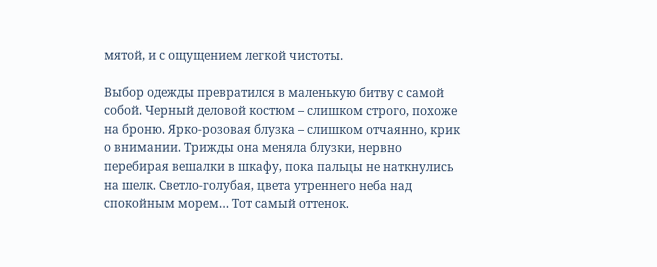мятой, и с ощущением легкой чистоты.

Выбор одежды превратился в маленькую битву с самой собой. Черный деловой костюм – слишком строго, похоже на броню. Ярко-розовая блузка – слишком отчаянно, крик о внимании. Трижды она меняла блузки, нервно перебирая вешалки в шкафу, пока пальцы не наткнулись на шелк. Светло-голубая, цвета утреннего неба над спокойным морем… Тот самый оттенок.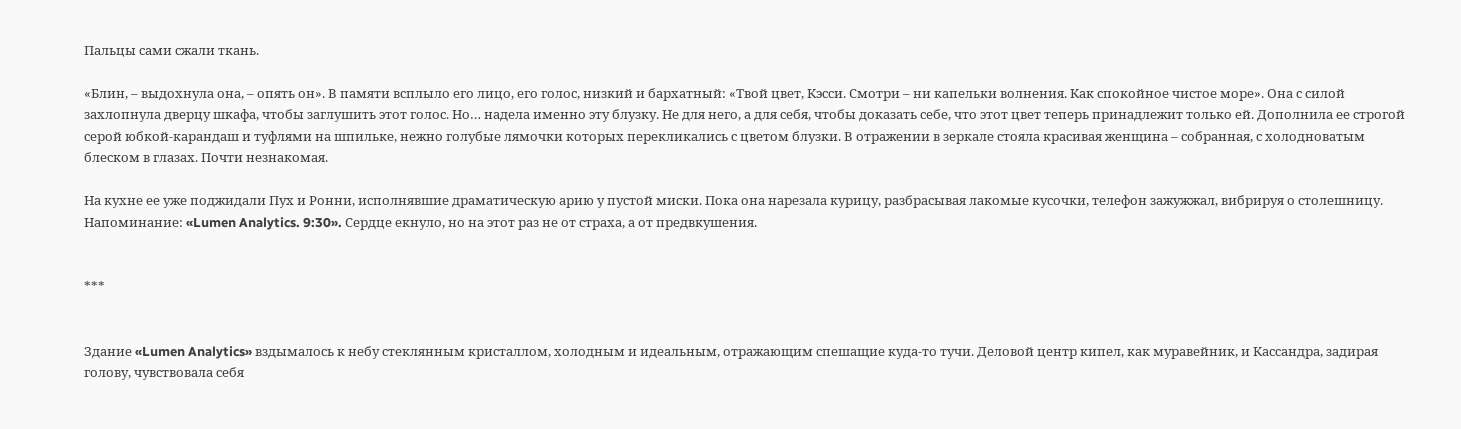Пальцы сами сжали ткань.

«Блин, – выдохнула она, – опять он». В памяти всплыло его лицо, его голос, низкий и бархатный: «Твой цвет, Кэсси. Смотри – ни капельки волнения. Как спокойное чистое море». Она с силой захлопнула дверцу шкафа, чтобы заглушить этот голос. Но… надела именно эту блузку. Не для него, а для себя, чтобы доказать себе, что этот цвет теперь принадлежит только ей. Дополнила ее строгой серой юбкой-карандаш и туфлями на шпильке, нежно голубые лямочки которых перекликались с цветом блузки. В отражении в зеркале стояла красивая женщина – собранная, с холодноватым блеском в глазах. Почти незнакомая.

На кухне ее уже поджидали Пух и Ронни, исполнявшие драматическую арию у пустой миски. Пока она нарезала курицу, разбрасывая лакомые кусочки, телефон зажужжал, вибрируя о столешницу. Напоминание: «Lumen Analytics. 9:30». Сердце екнуло, но на этот раз не от страха, а от предвкушения.


***


Здание «Lumen Analytics» вздымалось к небу стеклянным кристаллом, холодным и идеальным, отражающим спешащие куда-то тучи. Деловой центр кипел, как муравейник, и Кассандра, задирая голову, чувствовала себя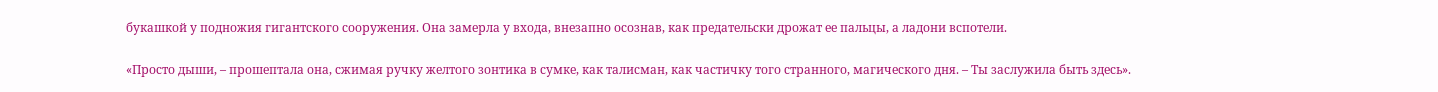букашкой у подножия гигантского сооружения. Она замерла у входа, внезапно осознав, как предательски дрожат ее пальцы, а ладони вспотели.

«Просто дыши, – прошептала она, сжимая ручку желтого зонтика в сумке, как талисман, как частичку того странного, магического дня. – Ты заслужила быть здесь».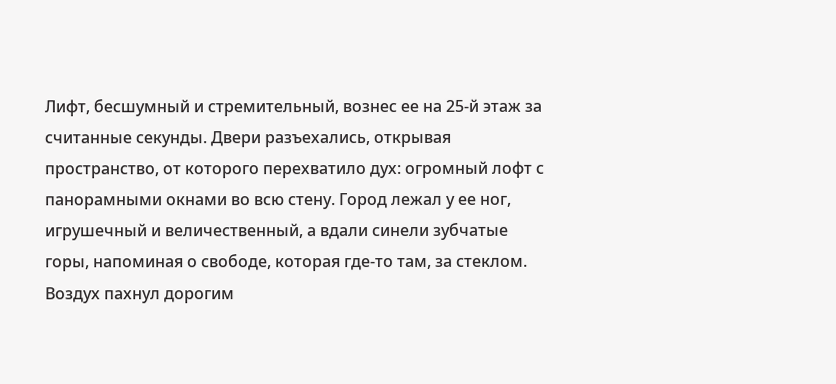Лифт, бесшумный и стремительный, вознес ее на 25-й этаж за считанные секунды. Двери разъехались, открывая пространство, от которого перехватило дух: огромный лофт с панорамными окнами во всю стену. Город лежал у ее ног, игрушечный и величественный, а вдали синели зубчатые горы, напоминая о свободе, которая где-то там, за стеклом. Воздух пахнул дорогим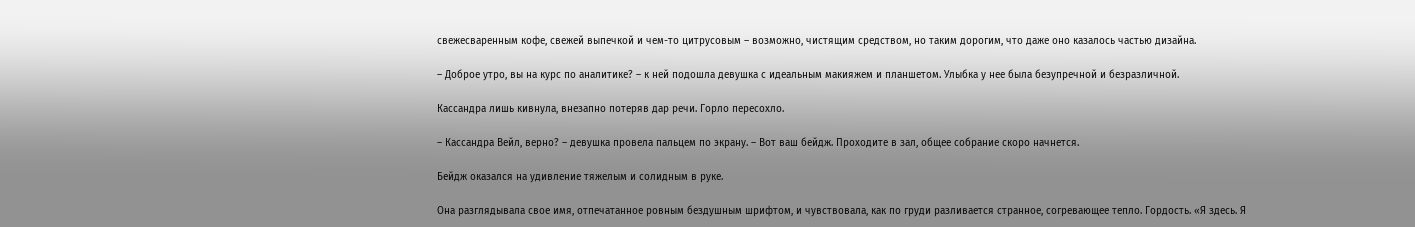свежесваренным кофе, свежей выпечкой и чем-то цитрусовым – возможно, чистящим средством, но таким дорогим, что даже оно казалось частью дизайна.

– Доброе утро, вы на курс по аналитике? – к ней подошла девушка с идеальным макияжем и планшетом. Улыбка у нее была безупречной и безразличной.

Кассандра лишь кивнула, внезапно потеряв дар речи. Горло пересохло.

– Кассандра Вейл, верно? – девушка провела пальцем по экрану. – Вот ваш бейдж. Проходите в зал, общее собрание скоро начнется.

Бейдж оказался на удивление тяжелым и солидным в руке.

Она разглядывала свое имя, отпечатанное ровным бездушным шрифтом, и чувствовала, как по груди разливается странное, согревающее тепло. Гордость. «Я здесь. Я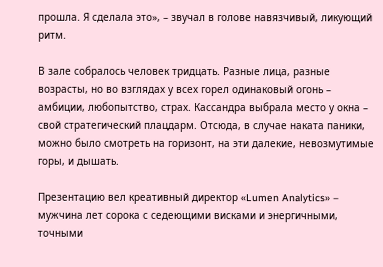прошла. Я сделала это», – звучал в голове навязчивый, ликующий ритм.

В зале собралось человек тридцать. Разные лица, разные возрасты, но во взглядах у всех горел одинаковый огонь – амбиции, любопытство, страх. Кассандра выбрала место у окна – свой стратегический плацдарм. Отсюда, в случае наката паники, можно было смотреть на горизонт, на эти далекие, невозмутимые горы, и дышать.

Презентацию вел креативный директор «Lumen Analytics» – мужчина лет сорока с седеющими висками и энергичными, точными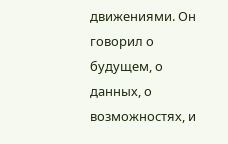движениями. Он говорил о будущем, о данных, о возможностях, и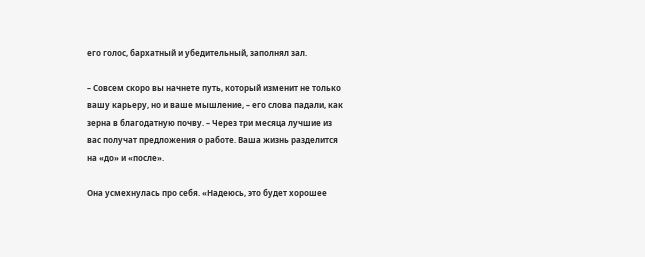его голос, бархатный и убедительный, заполнял зал.

– Совсем скоро вы начнете путь, который изменит не только вашу карьеру, но и ваше мышление, – его слова падали, как зерна в благодатную почву. – Через три месяца лучшие из вас получат предложения о работе. Ваша жизнь разделится на «до» и «после».

Она усмехнулась про себя. «Надеюсь, это будет хорошее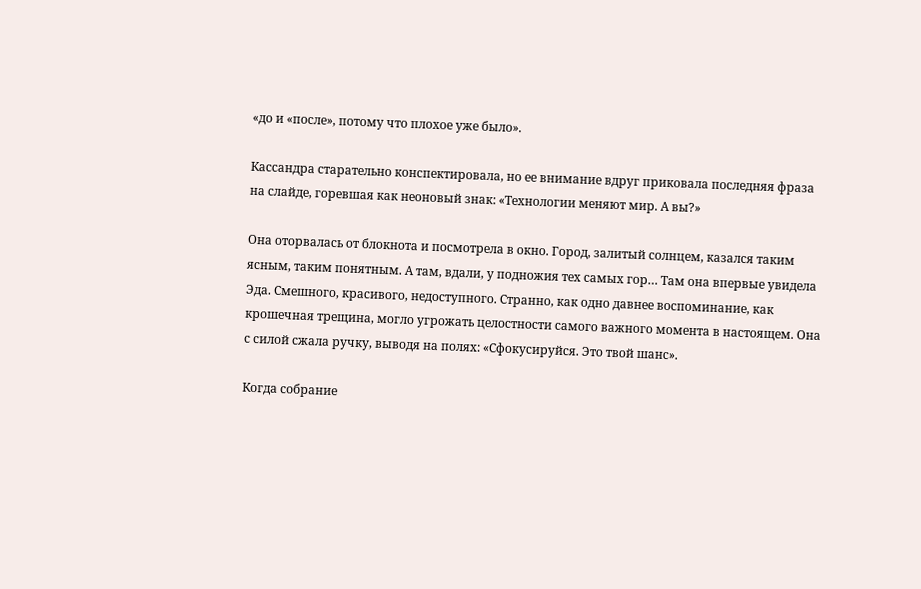«до и «после», потому что плохое уже было».

Кассандра старательно конспектировала, но ее внимание вдруг приковала последняя фраза на слайде, горевшая как неоновый знак: «Технологии меняют мир. А вы?»

Она оторвалась от блокнота и посмотрела в окно. Город, залитый солнцем, казался таким ясным, таким понятным. А там, вдали, у подножия тех самых гор… Там она впервые увидела Эда. Смешного, красивого, недоступного. Странно, как одно давнее воспоминание, как крошечная трещина, могло угрожать целостности самого важного момента в настоящем. Она с силой сжала ручку, выводя на полях: «Сфокусируйся. Это твой шанс».

Когда собрание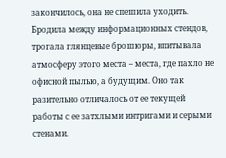закончилось, она не спешила уходить. Бродила между информационных стендов, трогала глянцевые брошюры, впитывала атмосферу этого места – места, где пахло не офисной пылью, а будущим. Оно так разительно отличалось от ее текущей работы с ее затхлыми интригами и серыми стенами.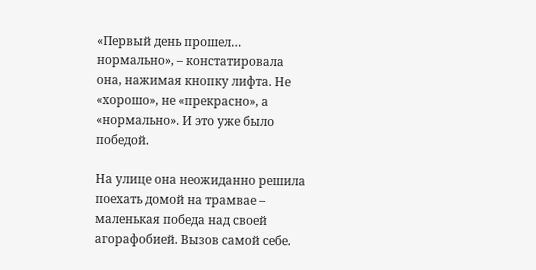«Первый день прошел… нормально», – констатировала она, нажимая кнопку лифта. Не «хорошо», не «прекрасно», а «нормально». И это уже было победой.

На улице она неожиданно решила поехать домой на трамвае – маленькая победа над своей агорафобией. Вызов самой себе.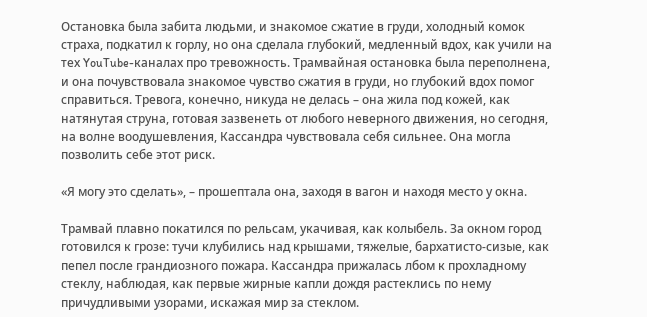Остановка была забита людьми, и знакомое сжатие в груди, холодный комок страха, подкатил к горлу, но она сделала глубокий, медленный вдох, как учили на тех YouTube-каналах про тревожность. Трамвайная остановка была переполнена, и она почувствовала знакомое чувство сжатия в груди, но глубокий вдох помог справиться. Тревога, конечно, никуда не делась – она жила под кожей, как натянутая струна, готовая зазвенеть от любого неверного движения, но сегодня, на волне воодушевления, Кассандра чувствовала себя сильнее. Она могла позволить себе этот риск.

«Я могу это сделать», – прошептала она, заходя в вагон и находя место у окна.

Трамвай плавно покатился по рельсам, укачивая, как колыбель. За окном город готовился к грозе: тучи клубились над крышами, тяжелые, бархатисто-сизые, как пепел после грандиозного пожара. Кассандра прижалась лбом к прохладному стеклу, наблюдая, как первые жирные капли дождя растеклись по нему причудливыми узорами, искажая мир за стеклом.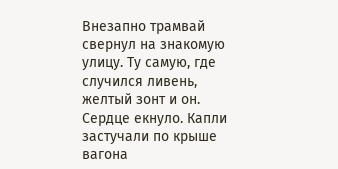Внезапно трамвай свернул на знакомую улицу. Ту самую, где случился ливень, желтый зонт и он. Сердце екнуло. Капли застучали по крыше вагона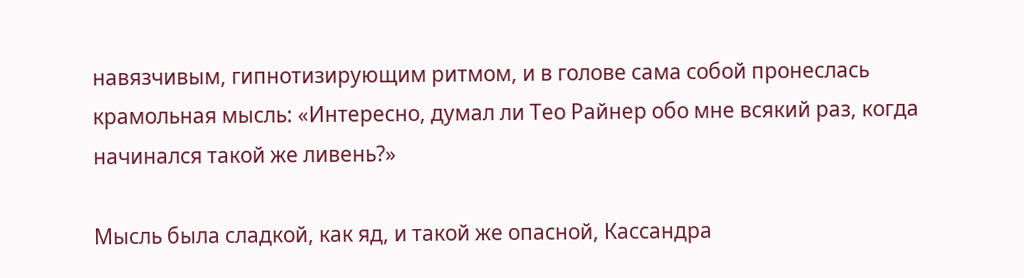навязчивым, гипнотизирующим ритмом, и в голове сама собой пронеслась крамольная мысль: «Интересно, думал ли Тео Райнер обо мне всякий раз, когда начинался такой же ливень?»

Мысль была сладкой, как яд, и такой же опасной, Кассандра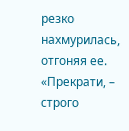резко нахмурилась, отгоняя ее. «Прекрати, – строго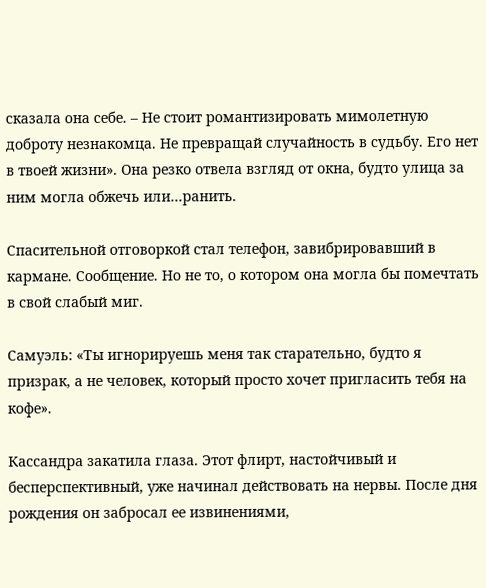сказала она себе. – Не стоит романтизировать мимолетную доброту незнакомца. Не превращай случайность в судьбу. Его нет в твоей жизни». Она резко отвела взгляд от окна, будто улица за ним могла обжечь или…ранить.

Спасительной отговоркой стал телефон, завибрировавший в кармане. Сообщение. Но не то, о котором она могла бы помечтать в свой слабый миг.

Самуэль: «Ты игнорируешь меня так старательно, будто я призрак, а не человек, который просто хочет пригласить тебя на кофе».

Кассандра закатила глаза. Этот флирт, настойчивый и бесперспективный, уже начинал действовать на нервы. После дня рождения он забросал ее извинениями,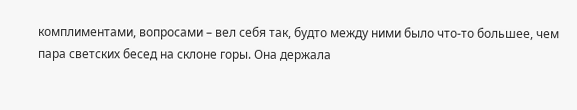комплиментами, вопросами – вел себя так, будто между ними было что-то большее, чем пара светских бесед на склоне горы. Она держала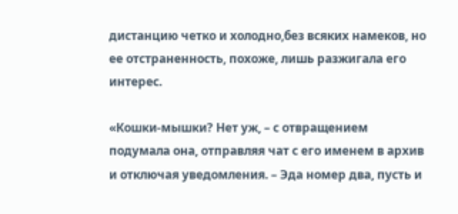дистанцию четко и холодно,без всяких намеков, но ее отстраненность, похоже, лишь разжигала его интерес.

«Кошки-мышки? Нет уж, – с отвращением подумала она, отправляя чат с его именем в архив и отключая уведомления. – Эда номер два, пусть и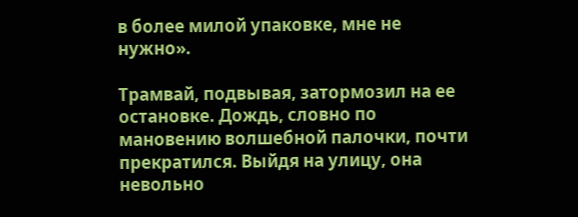в более милой упаковке, мне не нужно».

Трамвай, подвывая, затормозил на ее остановке. Дождь, словно по мановению волшебной палочки, почти прекратился. Выйдя на улицу, она невольно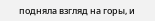подняла взгляд на горы, и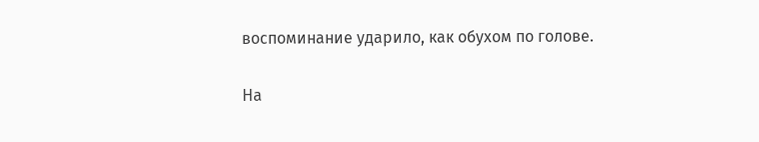воспоминание ударило, как обухом по голове.

На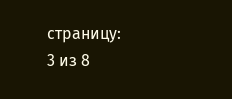страницу:
3 из 8